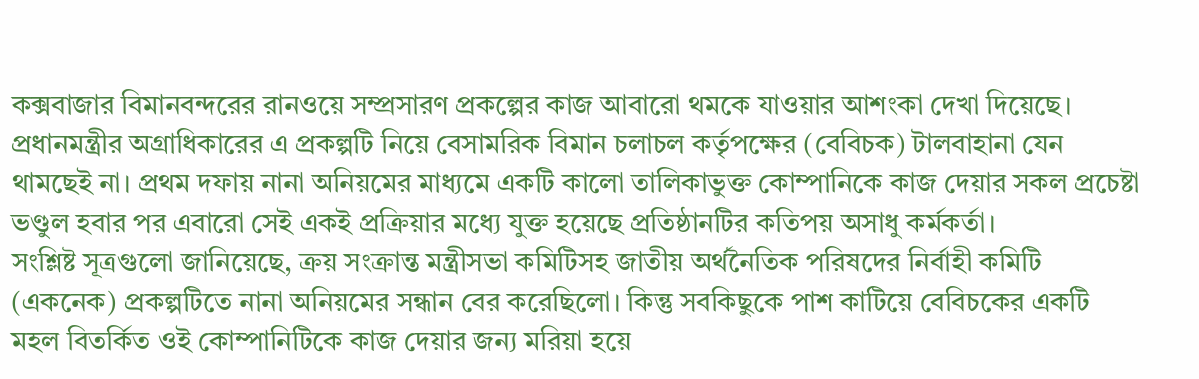কক্সবাজার বিমানবন্দরের রানওয়ে সম্প্রসারণ প্রকল্পের কাজ আবারো থমকে যাওয়ার আশংকা দেখা দিয়েছে। প্রধানমন্ত্রীর অগ্রাধিকারের এ প্রকল্পটি নিয়ে বেসামরিক বিমান চলাচল কর্তৃপক্ষের (বেবিচক) টালবাহানা যেন থামছেই না। প্রথম দফায় নানা অনিয়মের মাধ্যমে একটি কালো তালিকাভুক্ত কোম্পানিকে কাজ দেয়ার সকল প্রচেষ্টা ভণ্ডুল হবার পর এবারো সেই একই প্রক্রিয়ার মধ্যে যুক্ত হয়েছে প্রতিষ্ঠানটির কতিপয় অসাধু কর্মকর্তা।
সংশ্লিষ্ট সূত্রগুলো জানিয়েছে, ক্রয় সংক্রান্ত মন্ত্রীসভা কমিটিসহ জাতীয় অর্থনৈতিক পরিষদের নির্বাহী কমিটি (একনেক) প্রকল্পটিতে নানা অনিয়মের সন্ধান বের করেছিলো। কিন্তু সবকিছুকে পাশ কাটিয়ে বেবিচকের একটি মহল বিতর্কিত ওই কোম্পানিটিকে কাজ দেয়ার জন্য মরিয়া হয়ে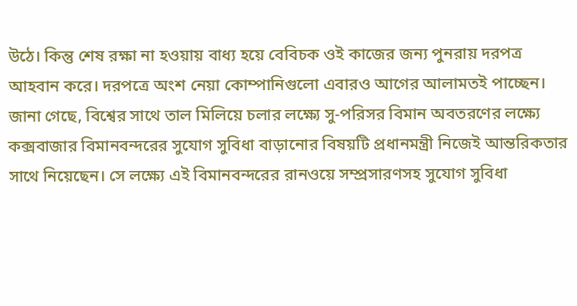উঠে। কিন্তু শেষ রক্ষা না হওয়ায় বাধ্য হয়ে বেবিচক ওই কাজের জন্য পুনরায় দরপত্র আহবান করে। দরপত্রে অংশ নেয়া কোম্পানিগুলো এবারও আগের আলামতই পাচ্ছেন।
জানা গেছে, বিশ্বের সাথে তাল মিলিয়ে চলার লক্ষ্যে সু-পরিসর বিমান অবতরণের লক্ষ্যে কক্সবাজার বিমানবন্দরের সুযোগ সুবিধা বাড়ানোর বিষয়টি প্রধানমন্ত্রী নিজেই আন্তরিকতার সাথে নিয়েছেন। সে লক্ষ্যে এই বিমানবন্দরের রানওয়ে সম্প্রসারণসহ সুযোগ সুবিধা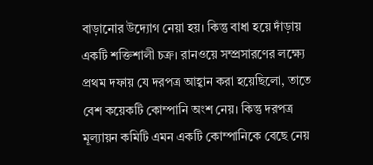বাড়ানোর উদ্যোগ নেয়া হয়। কিন্তু বাধা হয়ে দাঁড়ায় একটি শক্তিশালী চক্র। রানওয়ে সম্প্রসারণের লক্ষ্যে প্রথম দফায় যে দরপত্র আহ্বান করা হয়েছিলো, তাতে বেশ কয়েকটি কোম্পানি অংশ নেয়। কিন্তু দরপত্র মূল্যায়ন কমিটি এমন একটি কোম্পানিকে বেছে নেয়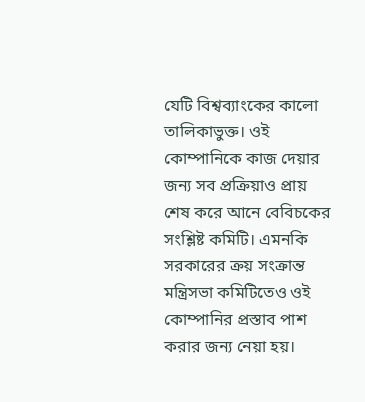যেটি বিশ্বব্যাংকের কালো তালিকাভুক্ত। ওই কোম্পানিকে কাজ দেয়ার জন্য সব প্রক্রিয়াও প্রায় শেষ করে আনে বেবিচকের সংশ্লিষ্ট কমিটি। এমনকি সরকারের ক্রয় সংক্রান্ত মন্ত্রিসভা কমিটিতেও ওই কোম্পানির প্রস্তাব পাশ করার জন্য নেয়া হয়।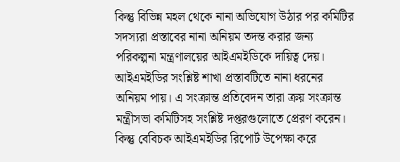কিন্তু বিভিন্ন মহল থেকে নানা অভিযোগ উঠার পর কমিটির সদস্যরা প্রস্তাবের নানা অনিয়ম তদন্ত করার জন্য পরিকল্পনা মন্ত্রণালয়ের আইএমইডিকে দায়িত্ব দেয়। আইএমইডির সংশ্লিষ্ট শাখা প্রস্তাবটিতে নানা ধরনের অনিয়ম পায়। এ সংক্রান্ত প্রতিবেদন তারা ক্রয় সংক্রান্ত মন্ত্রীসভা কমিটিসহ সংশ্লিষ্ট দপ্তরগুলোতে প্রেরণ করেন। কিন্তু বেবিচক আইএমইডির রিপোর্ট উপেক্ষা করে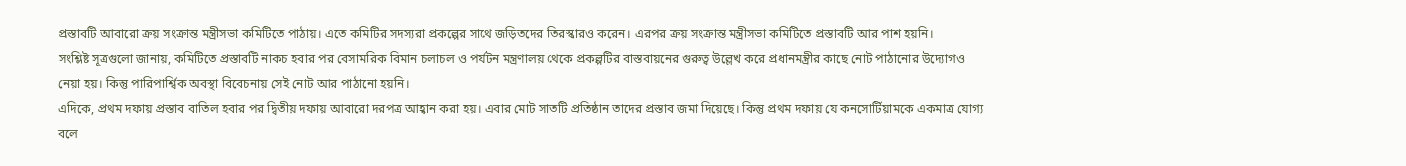প্রস্তাবটি আবারো ক্রয় সংক্রান্ত মন্ত্রীসভা কমিটিতে পাঠায়। এতে কমিটির সদস্যরা প্রকল্পের সাথে জড়িতদের তিরস্কারও করেন। এরপর ক্রয় সংক্রান্ত মন্ত্রীসভা কমিটিতে প্রস্তাবটি আর পাশ হয়নি।
সংশ্লিষ্ট সূত্রগুলো জানায়, কমিটিতে প্রস্তাবটি নাকচ হবার পর বেসামরিক বিমান চলাচল ও পর্যটন মন্ত্রণালয় থেকে প্রকল্পটির বাস্তবায়নের গুরুত্ব উল্লেখ করে প্রধানমন্ত্রীর কাছে নোট পাঠানোর উদ্যোগও নেয়া হয়। কিন্তু পারিপার্শ্বিক অবস্থা বিবেচনায় সেই নোট আর পাঠানো হয়নি।
এদিকে, প্রথম দফায় প্রস্তাব বাতিল হবার পর দ্বিতীয় দফায় আবারো দরপত্র আহ্বান করা হয়। এবার মোট সাতটি প্রতিষ্ঠান তাদের প্রস্তাব জমা দিয়েছে। কিন্তু প্রথম দফায় যে কনসোর্টিয়ামকে একমাত্র যোগ্য বলে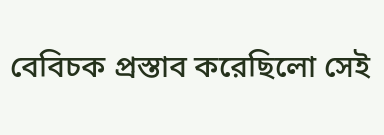বেবিচক প্রস্তাব করেছিলো সেই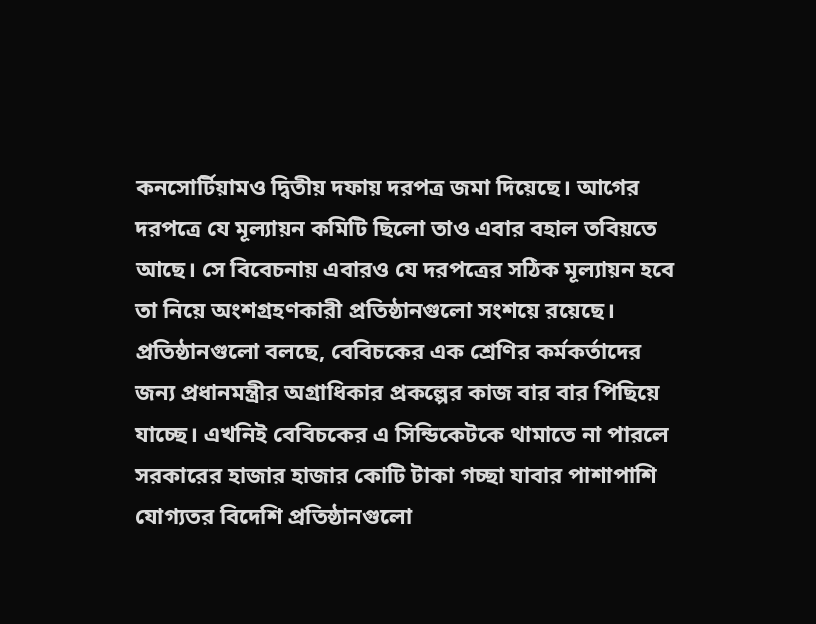কনসোর্টিয়ামও দ্বিতীয় দফায় দরপত্র জমা দিয়েছে। আগের দরপত্রে যে মূল্যায়ন কমিটি ছিলো তাও এবার বহাল তবিয়তে আছে। সে বিবেচনায় এবারও যে দরপত্রের সঠিক মূল্যায়ন হবে তা নিয়ে অংশগ্রহণকারী প্রতিষ্ঠানগুলো সংশয়ে রয়েছে।
প্রতিষ্ঠানগুলো বলছে, বেবিচকের এক শ্রেণির কর্মকর্তাদের জন্য প্রধানমন্ত্রীর অগ্রাধিকার প্রকল্পের কাজ বার বার পিছিয়ে যাচ্ছে। এখনিই বেবিচকের এ সিন্ডিকেটকে থামাতে না পারলে সরকারের হাজার হাজার কোটি টাকা গচ্ছা যাবার পাশাপাশি যোগ্যতর বিদেশি প্রতিষ্ঠানগুলো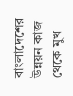বাংলাদেশের উন্নয়ন কাজ থেকে মুখ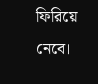ফিরিয়ে নেবে।